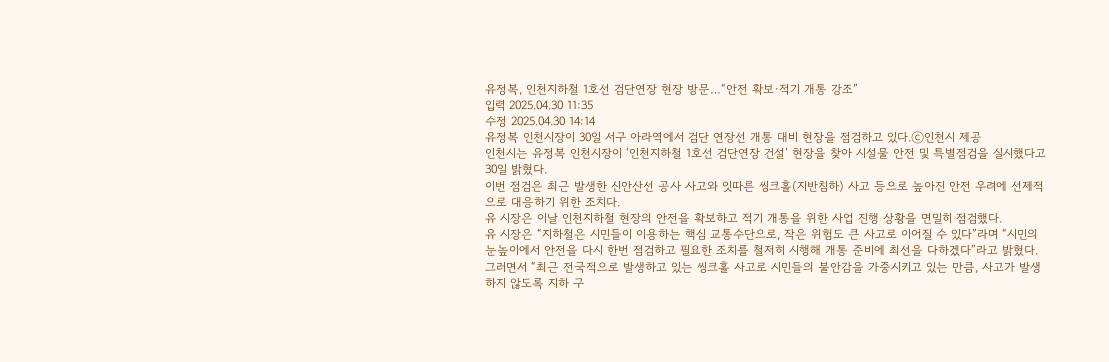유정복, 인천지하철 1호선 검단연장 현장 방문…“안전 확보·적기 개통 강조”
입력 2025.04.30 11:35
수정 2025.04.30 14:14
유정복 인천시장이 30일 서구 아라역에서 검단 연장선 개통 대비 현장을 점검하고 있다.ⓒ인천시 제공
인천시는 유정복 인천시장이 ‘인천지하철 1호선 검단연장 건설’ 현장을 찾아 시설물 안전 및 특별점검을 실시했다고 30일 밝혔다.
이번 점검은 최근 발생한 신안산선 공사 사고와 잇따른 씽크홀(지반침하) 사고 등으로 높아진 안전 우려에 선제적으로 대응하기 위한 조치다.
유 시장은 이날 인천지하철 현장의 안전을 확보하고 적기 개통을 위한 사업 진행 상황을 면밀히 점검했다.
유 시장은 “지하철은 시민들이 이용하는 핵심 교통수단으로, 작은 위험도 큰 사고로 이어질 수 있다”라며 “시민의 눈높이에서 안전을 다시 한번 점검하고 필요한 조치를 철저히 시행해 개통 준비에 최선을 다하겠다”라고 밝혔다.
그러면서 “최근 전국적으로 발생하고 있는 씽크홀 사고로 시민들의 불안감을 가중시키고 있는 만큼, 사고가 발생하지 않도록 지하 구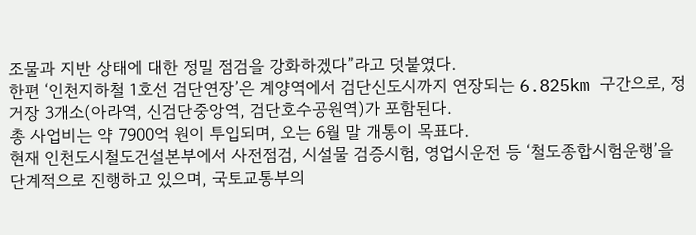조물과 지반 상태에 대한 정밀 점검을 강화하겠다”라고 덧붙였다.
한편 ‘인천지하철 1호선 검단연장’은 계양역에서 검단신도시까지 연장되는 6.825km 구간으로, 정거장 3개소(아라역, 신검단중앙역, 검단호수공원역)가 포함된다.
총 사업비는 약 7900억 원이 투입되며, 오는 6월 말 개통이 목표다.
현재 인천도시철도건설본부에서 사전점검, 시설물 검증시험, 영업시운전 등 ‘철도종합시험운행’을 단계적으로 진행하고 있으며, 국토교통부의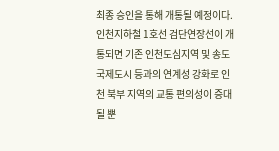최종 승인을 통해 개통될 예정이다.
인천지하철 1호선 검단연장선이 개통되면 기존 인천도심지역 및 송도국제도시 등과의 연계성 강화로 인천 북부 지역의 교통 편의성이 증대될 뿐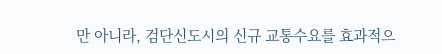만 아니라, 검단신도시의 신규 교통수요를 효과적으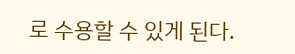로 수용할 수 있게 된다.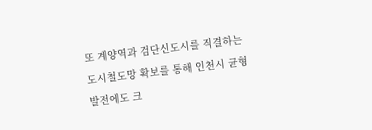또 계양역과 검단신도시를 직결하는 도시철도망 확보를 통해 인천시 균형 발전에도 크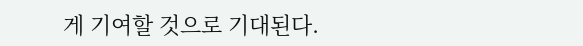게 기여할 것으로 기대된다.